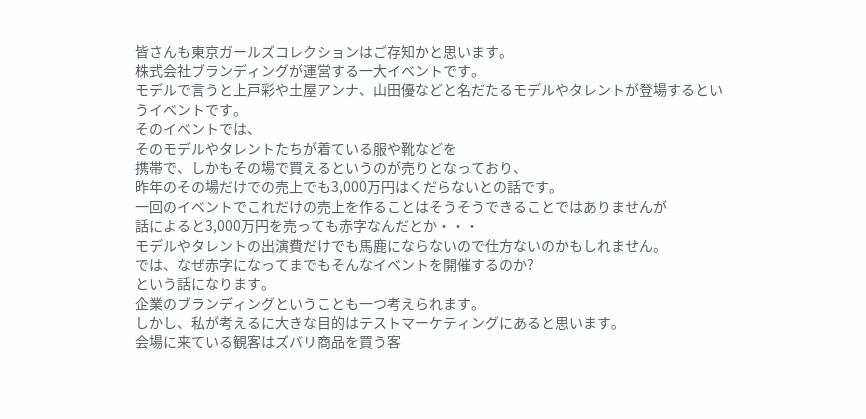皆さんも東京ガールズコレクションはご存知かと思います。
株式会社ブランディングが運営する一大イベントです。
モデルで言うと上戸彩や土屋アンナ、山田優などと名だたるモデルやタレントが登場するというイベントです。
そのイベントでは、
そのモデルやタレントたちが着ている服や靴などを
携帯で、しかもその場で買えるというのが売りとなっており、
昨年のその場だけでの売上でも3,000万円はくだらないとの話です。
一回のイベントでこれだけの売上を作ることはそうそうできることではありませんが
話によると3,000万円を売っても赤字なんだとか・・・
モデルやタレントの出演費だけでも馬鹿にならないので仕方ないのかもしれません。
では、なぜ赤字になってまでもそんなイベントを開催するのか?
という話になります。
企業のブランディングということも一つ考えられます。
しかし、私が考えるに大きな目的はテストマーケティングにあると思います。
会場に来ている観客はズバリ商品を買う客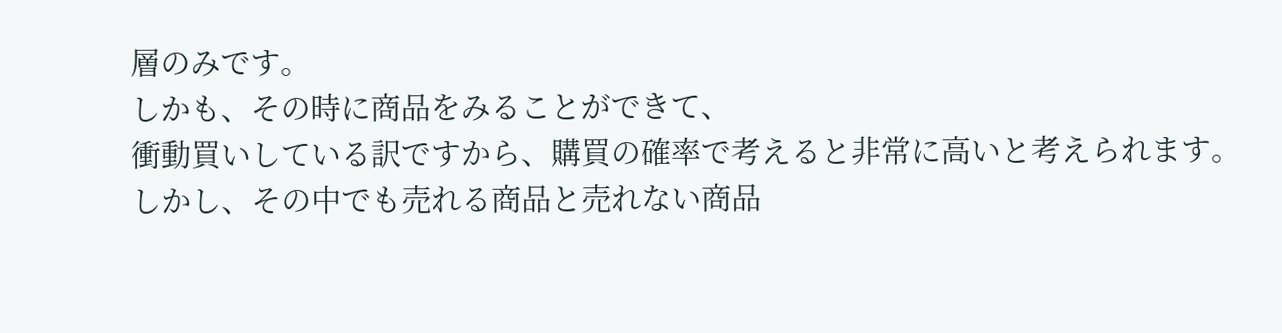層のみです。
しかも、その時に商品をみることができて、
衝動買いしている訳ですから、購買の確率で考えると非常に高いと考えられます。
しかし、その中でも売れる商品と売れない商品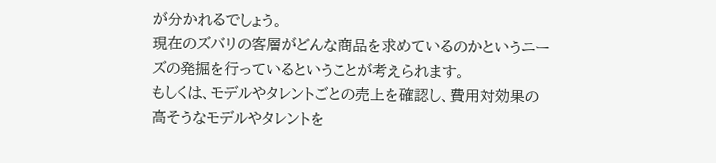が分かれるでしょう。
現在のズバリの客層がどんな商品を求めているのかというニーズの発掘を行っているということが考えられます。
もしくは、モデルやタレントごとの売上を確認し、費用対効果の高そうなモデルやタレントを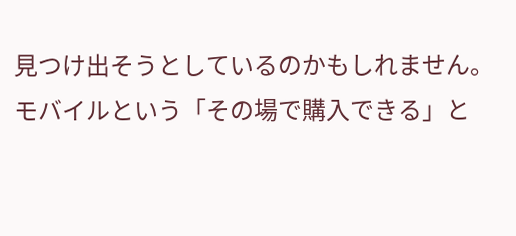見つけ出そうとしているのかもしれません。
モバイルという「その場で購入できる」と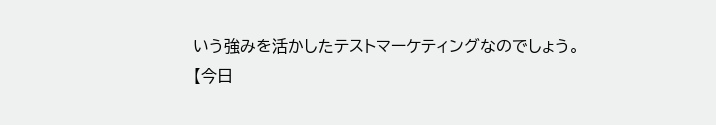いう強みを活かしたテストマーケティングなのでしょう。
【今日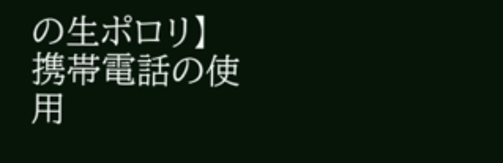の生ポロリ】
携帯電話の使用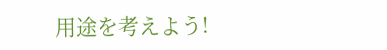用途を考えよう!